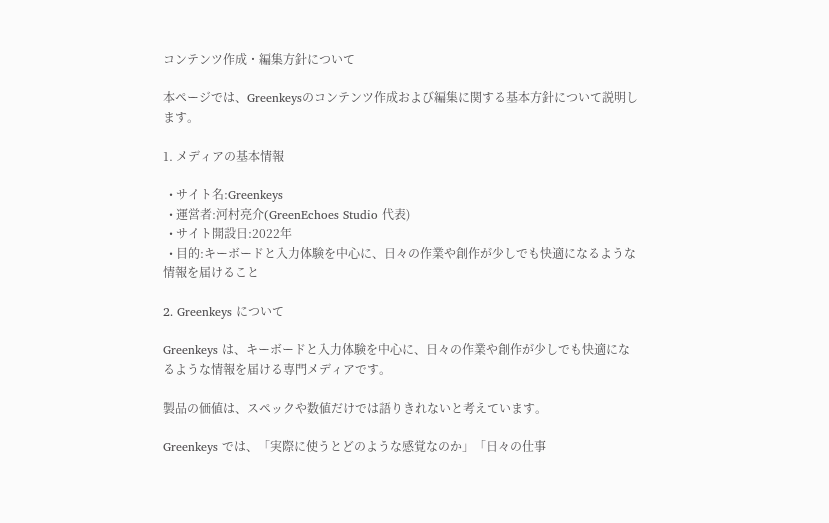コンテンツ作成・編集方針について

本ページでは、Greenkeysのコンテンツ作成および編集に関する基本方針について説明します。

1. メディアの基本情報

  • サイト名:Greenkeys
  • 運営者:河村亮介(GreenEchoes Studio 代表)
  • サイト開設日:2022年
  • 目的:キーボードと入力体験を中心に、日々の作業や創作が少しでも快適になるような情報を届けること

2. Greenkeys について

Greenkeys は、キーボードと入力体験を中心に、日々の作業や創作が少しでも快適になるような情報を届ける専門メディアです。

製品の価値は、スペックや数値だけでは語りきれないと考えています。

Greenkeys では、「実際に使うとどのような感覚なのか」「日々の仕事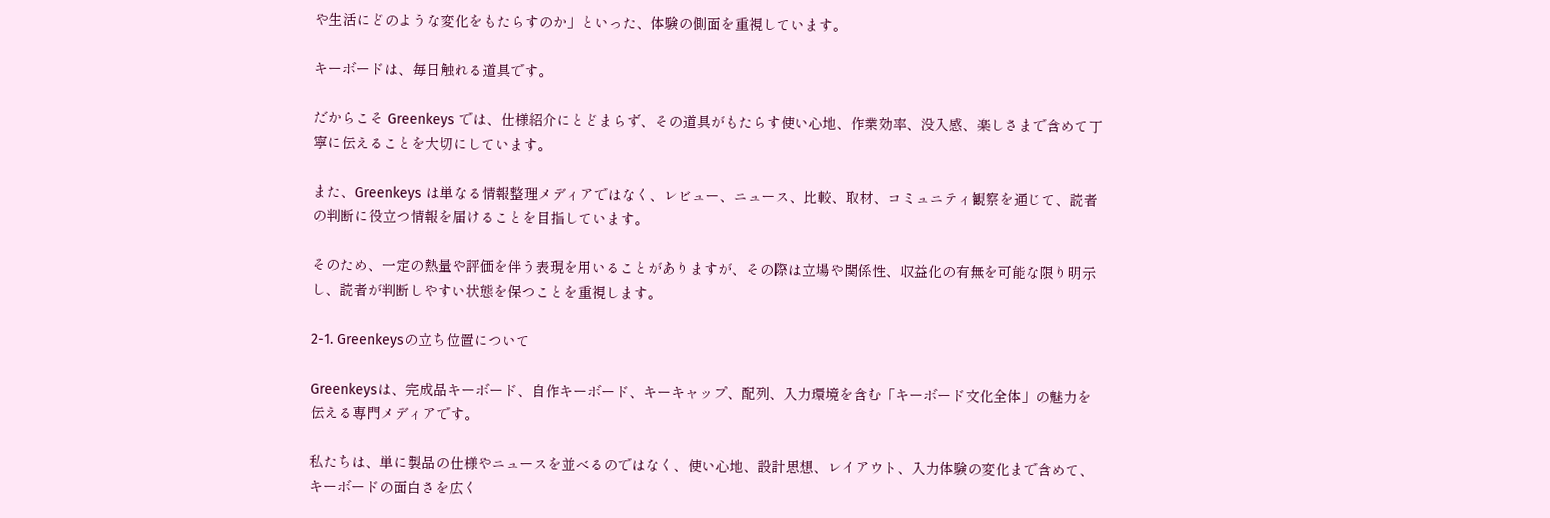や生活にどのような変化をもたらすのか」といった、体験の側面を重視しています。

キーボードは、毎日触れる道具です。

だからこそ Greenkeys では、仕様紹介にとどまらず、その道具がもたらす使い心地、作業効率、没入感、楽しさまで含めて丁寧に伝えることを大切にしています。

また、Greenkeys は単なる情報整理メディアではなく、レビュー、ニュース、比較、取材、コミュニティ観察を通じて、読者の判断に役立つ情報を届けることを目指しています。

そのため、一定の熱量や評価を伴う表現を用いることがありますが、その際は立場や関係性、収益化の有無を可能な限り明示し、読者が判断しやすい状態を保つことを重視します。

2-1. Greenkeysの立ち位置について

Greenkeysは、完成品キーボード、自作キーボード、キーキャップ、配列、入力環境を含む「キーボード文化全体」の魅力を伝える専門メディアです。

私たちは、単に製品の仕様やニュースを並べるのではなく、使い心地、設計思想、レイアウト、入力体験の変化まで含めて、キーボードの面白さを広く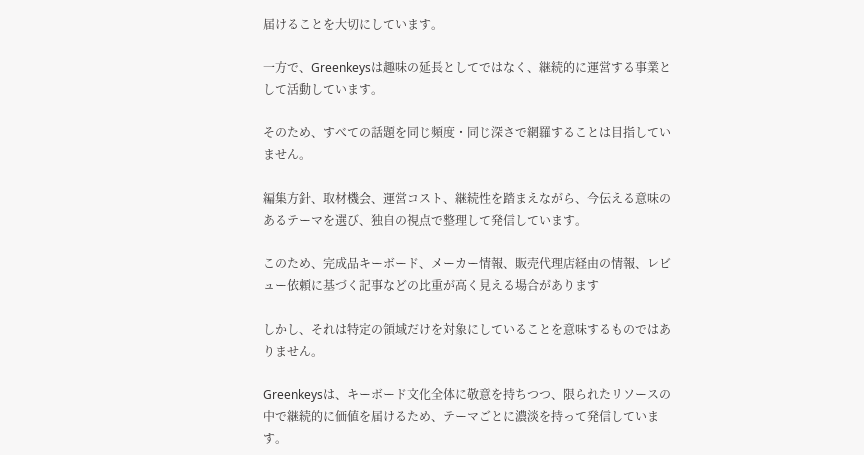届けることを大切にしています。

一方で、Greenkeysは趣味の延長としてではなく、継続的に運営する事業として活動しています。

そのため、すべての話題を同じ頻度・同じ深さで網羅することは目指していません。

編集方針、取材機会、運営コスト、継続性を踏まえながら、今伝える意味のあるテーマを選び、独自の視点で整理して発信しています。

このため、完成品キーボード、メーカー情報、販売代理店経由の情報、レビュー依頼に基づく記事などの比重が高く見える場合があります

しかし、それは特定の領域だけを対象にしていることを意味するものではありません。

Greenkeysは、キーボード文化全体に敬意を持ちつつ、限られたリソースの中で継続的に価値を届けるため、テーマごとに濃淡を持って発信しています。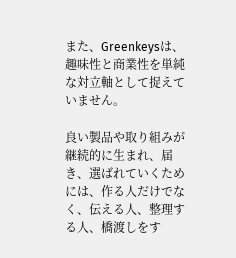また、Greenkeysは、趣味性と商業性を単純な対立軸として捉えていません。

良い製品や取り組みが継続的に生まれ、届き、選ばれていくためには、作る人だけでなく、伝える人、整理する人、橋渡しをす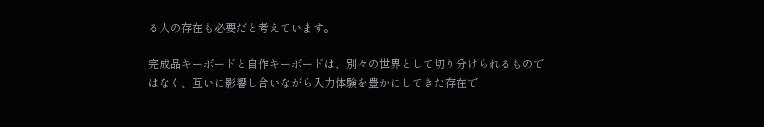る人の存在も必要だと考えています。

完成品キーボードと自作キーボードは、別々の世界として切り分けられるものではなく、互いに影響し合いながら入力体験を豊かにしてきた存在で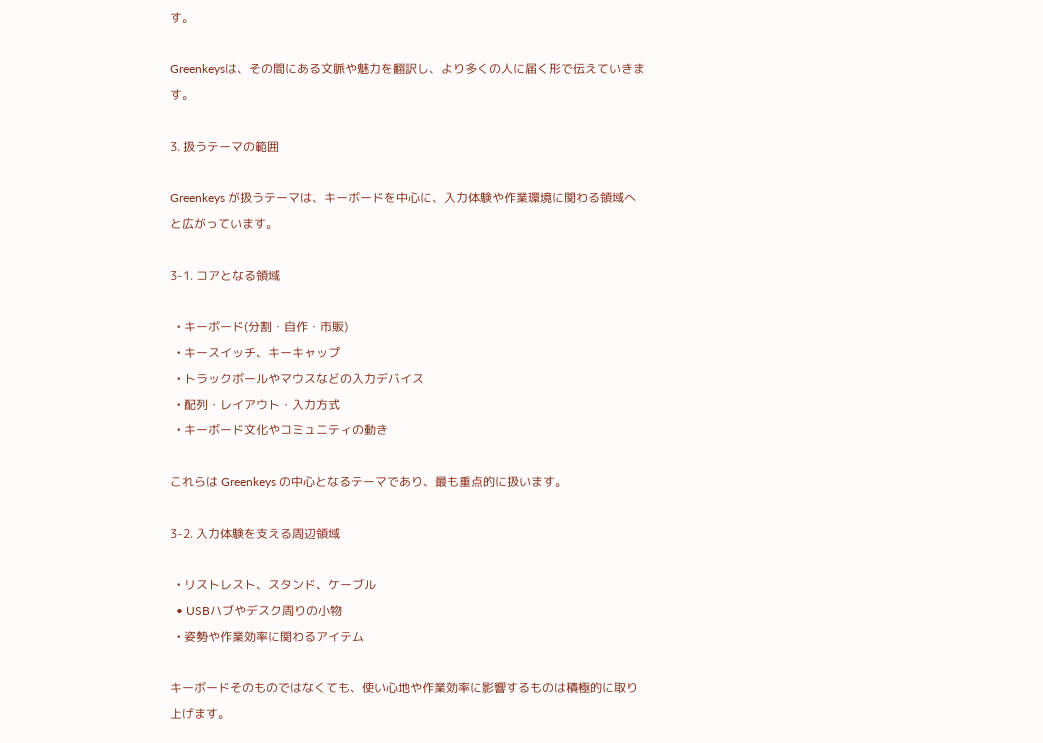す。

Greenkeysは、その間にある文脈や魅力を翻訳し、より多くの人に届く形で伝えていきます。

3. 扱うテーマの範囲

Greenkeys が扱うテーマは、キーボードを中心に、入力体験や作業環境に関わる領域へと広がっています。

3-1. コアとなる領域

  • キーボード(分割・自作・市販)
  • キースイッチ、キーキャップ
  • トラックボールやマウスなどの入力デバイス
  • 配列・レイアウト・入力方式
  • キーボード文化やコミュニティの動き

これらは Greenkeys の中心となるテーマであり、最も重点的に扱います。

3-2. 入力体験を支える周辺領域

  • リストレスト、スタンド、ケーブル
  • USBハブやデスク周りの小物
  • 姿勢や作業効率に関わるアイテム

キーボードそのものではなくても、使い心地や作業効率に影響するものは積極的に取り上げます。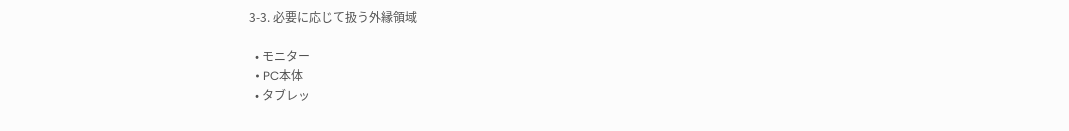3-3. 必要に応じて扱う外縁領域

  • モニター
  • PC本体
  • タブレッ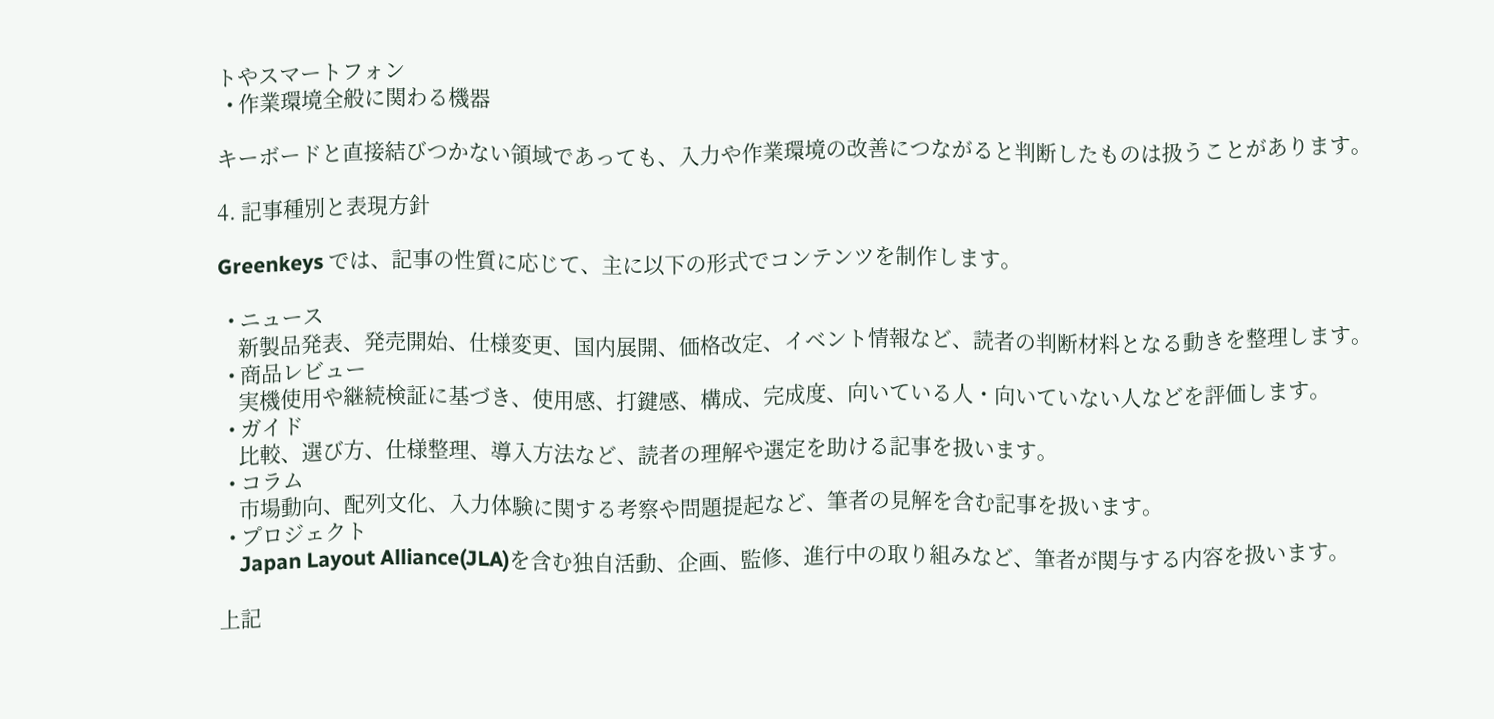トやスマートフォン
  • 作業環境全般に関わる機器

キーボードと直接結びつかない領域であっても、入力や作業環境の改善につながると判断したものは扱うことがあります。

4. 記事種別と表現方針

Greenkeys では、記事の性質に応じて、主に以下の形式でコンテンツを制作します。

  • ニュース
    新製品発表、発売開始、仕様変更、国内展開、価格改定、イベント情報など、読者の判断材料となる動きを整理します。
  • 商品レビュー
    実機使用や継続検証に基づき、使用感、打鍵感、構成、完成度、向いている人・向いていない人などを評価します。
  • ガイド
    比較、選び方、仕様整理、導入方法など、読者の理解や選定を助ける記事を扱います。
  • コラム
    市場動向、配列文化、入力体験に関する考察や問題提起など、筆者の見解を含む記事を扱います。
  • プロジェクト
    Japan Layout Alliance(JLA)を含む独自活動、企画、監修、進行中の取り組みなど、筆者が関与する内容を扱います。

上記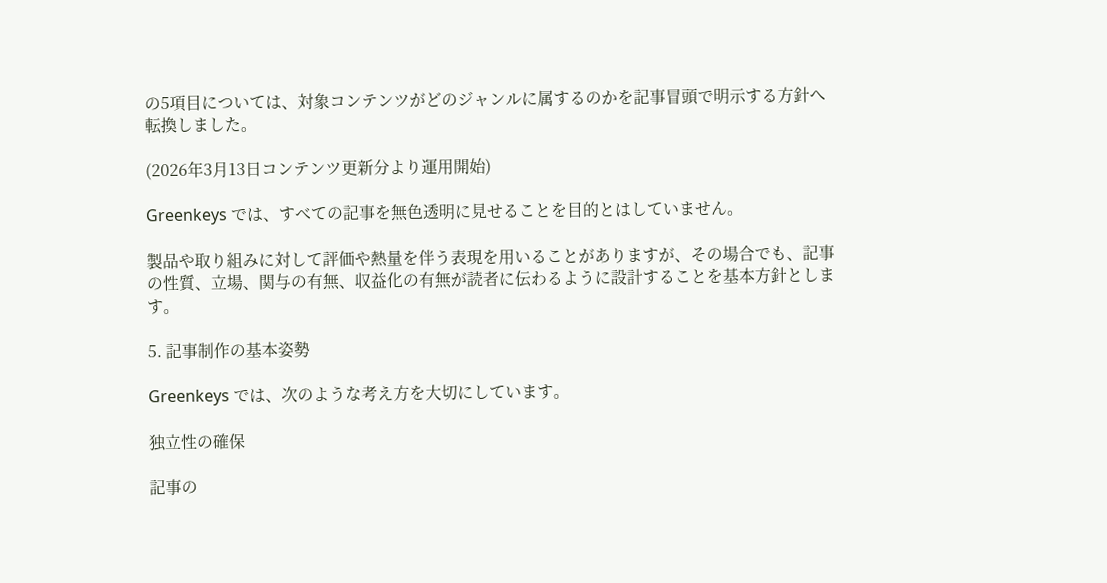の5項目については、対象コンテンツがどのジャンルに属するのかを記事冒頭で明示する方針へ転換しました。

(2026年3月13日コンテンツ更新分より運用開始)

Greenkeys では、すべての記事を無色透明に見せることを目的とはしていません。

製品や取り組みに対して評価や熱量を伴う表現を用いることがありますが、その場合でも、記事の性質、立場、関与の有無、収益化の有無が読者に伝わるように設計することを基本方針とします。

5. 記事制作の基本姿勢

Greenkeys では、次のような考え方を大切にしています。

独立性の確保

記事の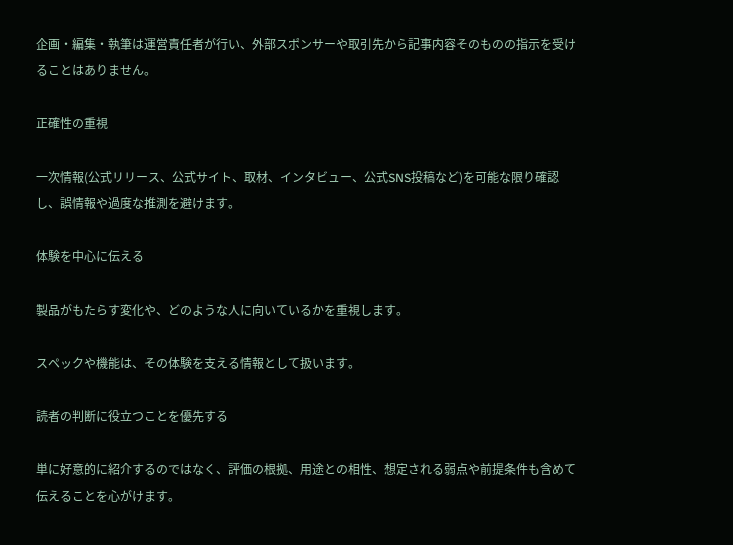企画・編集・執筆は運営責任者が行い、外部スポンサーや取引先から記事内容そのものの指示を受けることはありません。

正確性の重視

一次情報(公式リリース、公式サイト、取材、インタビュー、公式SNS投稿など)を可能な限り確認し、誤情報や過度な推測を避けます。

体験を中心に伝える

製品がもたらす変化や、どのような人に向いているかを重視します。

スペックや機能は、その体験を支える情報として扱います。

読者の判断に役立つことを優先する

単に好意的に紹介するのではなく、評価の根拠、用途との相性、想定される弱点や前提条件も含めて伝えることを心がけます。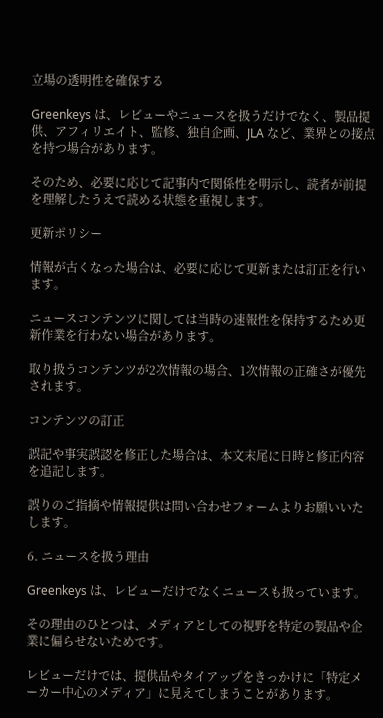立場の透明性を確保する

Greenkeys は、レビューやニュースを扱うだけでなく、製品提供、アフィリエイト、監修、独自企画、JLA など、業界との接点を持つ場合があります。

そのため、必要に応じて記事内で関係性を明示し、読者が前提を理解したうえで読める状態を重視します。

更新ポリシー

情報が古くなった場合は、必要に応じて更新または訂正を行います。

ニュースコンテンツに関しては当時の速報性を保持するため更新作業を行わない場合があります。

取り扱うコンテンツが2次情報の場合、1次情報の正確さが優先されます。

コンテンツの訂正

誤記や事実誤認を修正した場合は、本文末尾に日時と修正内容を追記します。

誤りのご指摘や情報提供は問い合わせフォームよりお願いいたします。

6. ニュースを扱う理由

Greenkeys は、レビューだけでなくニュースも扱っています。

その理由のひとつは、メディアとしての視野を特定の製品や企業に偏らせないためです。

レビューだけでは、提供品やタイアップをきっかけに「特定メーカー中心のメディア」に見えてしまうことがあります。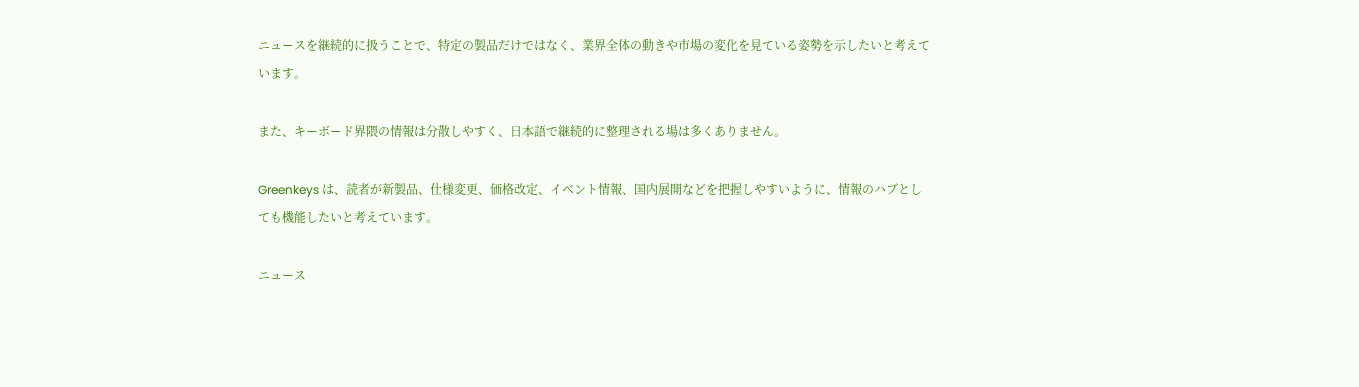ニュースを継続的に扱うことで、特定の製品だけではなく、業界全体の動きや市場の変化を見ている姿勢を示したいと考えています。

また、キーボード界隈の情報は分散しやすく、日本語で継続的に整理される場は多くありません。

Greenkeys は、読者が新製品、仕様変更、価格改定、イベント情報、国内展開などを把握しやすいように、情報のハブとしても機能したいと考えています。

ニュース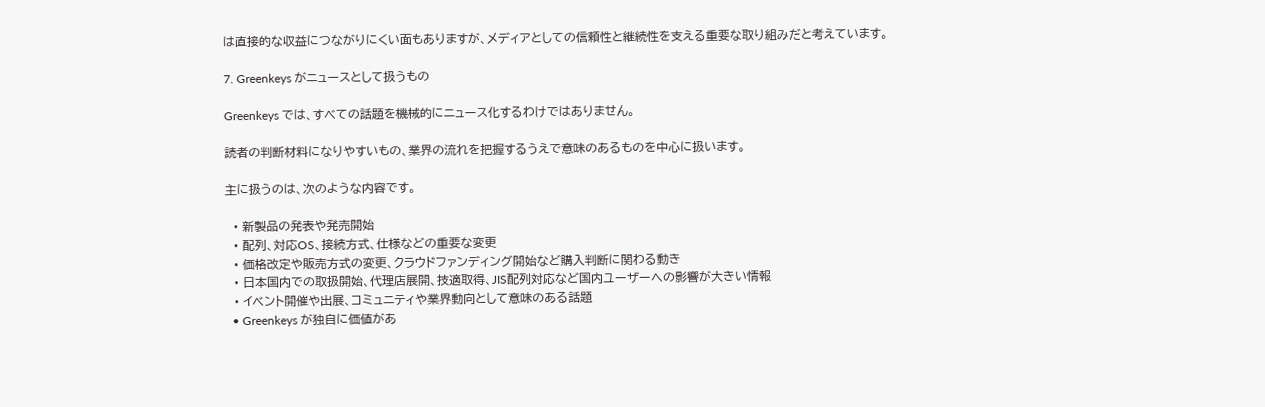は直接的な収益につながりにくい面もありますが、メディアとしての信頼性と継続性を支える重要な取り組みだと考えています。

7. Greenkeys がニュースとして扱うもの

Greenkeys では、すべての話題を機械的にニュース化するわけではありません。

読者の判断材料になりやすいもの、業界の流れを把握するうえで意味のあるものを中心に扱います。

主に扱うのは、次のような内容です。

  • 新製品の発表や発売開始
  • 配列、対応OS、接続方式、仕様などの重要な変更
  • 価格改定や販売方式の変更、クラウドファンディング開始など購入判断に関わる動き
  • 日本国内での取扱開始、代理店展開、技適取得、JIS配列対応など国内ユーザーへの影響が大きい情報
  • イベント開催や出展、コミュニティや業界動向として意味のある話題
  • Greenkeys が独自に価値があ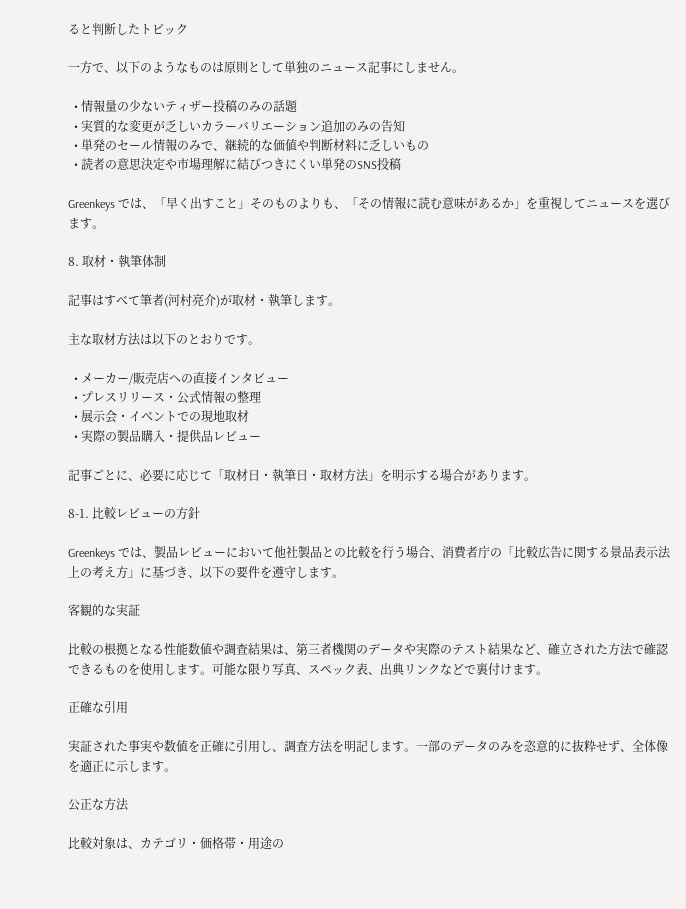ると判断したトピック

一方で、以下のようなものは原則として単独のニュース記事にしません。

  • 情報量の少ないティザー投稿のみの話題
  • 実質的な変更が乏しいカラーバリエーション追加のみの告知
  • 単発のセール情報のみで、継続的な価値や判断材料に乏しいもの
  • 読者の意思決定や市場理解に結びつきにくい単発のSNS投稿

Greenkeys では、「早く出すこと」そのものよりも、「その情報に読む意味があるか」を重視してニュースを選びます。

8. 取材・執筆体制

記事はすべて筆者(河村亮介)が取材・執筆します。

主な取材方法は以下のとおりです。

  • メーカー/販売店への直接インタビュー
  • プレスリリース・公式情報の整理
  • 展示会・イベントでの現地取材
  • 実際の製品購入・提供品レビュー

記事ごとに、必要に応じて「取材日・執筆日・取材方法」を明示する場合があります。

8-1. 比較レビューの方針

Greenkeys では、製品レビューにおいて他社製品との比較を行う場合、消費者庁の「比較広告に関する景品表示法上の考え方」に基づき、以下の要件を遵守します。

客観的な実証

比較の根拠となる性能数値や調査結果は、第三者機関のデータや実際のテスト結果など、確立された方法で確認できるものを使用します。可能な限り写真、スペック表、出典リンクなどで裏付けます。

正確な引用

実証された事実や数値を正確に引用し、調査方法を明記します。一部のデータのみを恣意的に抜粋せず、全体像を適正に示します。

公正な方法

比較対象は、カテゴリ・価格帯・用途の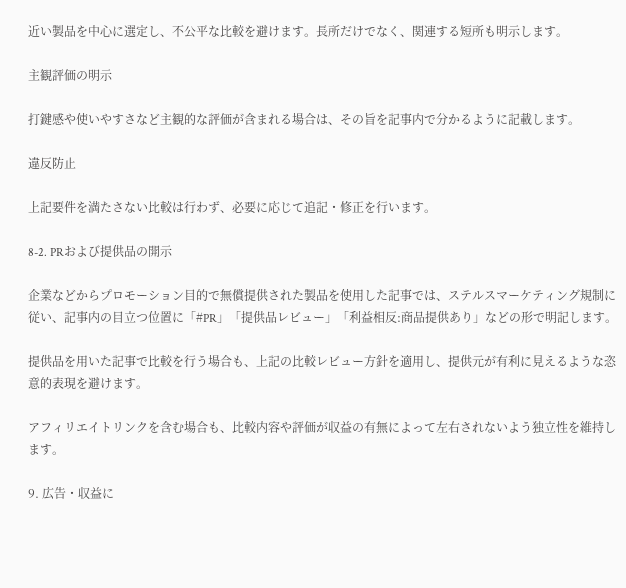近い製品を中心に選定し、不公平な比較を避けます。長所だけでなく、関連する短所も明示します。

主観評価の明示

打鍵感や使いやすさなど主観的な評価が含まれる場合は、その旨を記事内で分かるように記載します。

違反防止

上記要件を満たさない比較は行わず、必要に応じて追記・修正を行います。

8-2. PRおよび提供品の開示

企業などからプロモーション目的で無償提供された製品を使用した記事では、ステルスマーケティング規制に従い、記事内の目立つ位置に「#PR」「提供品レビュー」「利益相反:商品提供あり」などの形で明記します。

提供品を用いた記事で比較を行う場合も、上記の比較レビュー方針を適用し、提供元が有利に見えるような恣意的表現を避けます。

アフィリエイトリンクを含む場合も、比較内容や評価が収益の有無によって左右されないよう独立性を維持します。

9. 広告・収益に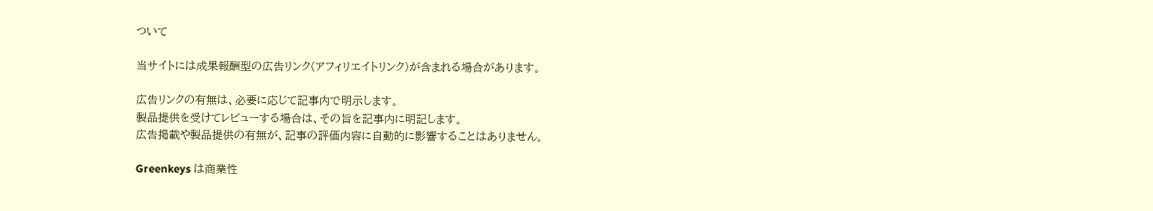ついて

当サイトには成果報酬型の広告リンク(アフィリエイトリンク)が含まれる場合があります。

広告リンクの有無は、必要に応じて記事内で明示します。
製品提供を受けてレビューする場合は、その旨を記事内に明記します。
広告掲載や製品提供の有無が、記事の評価内容に自動的に影響することはありません。

Greenkeys は商業性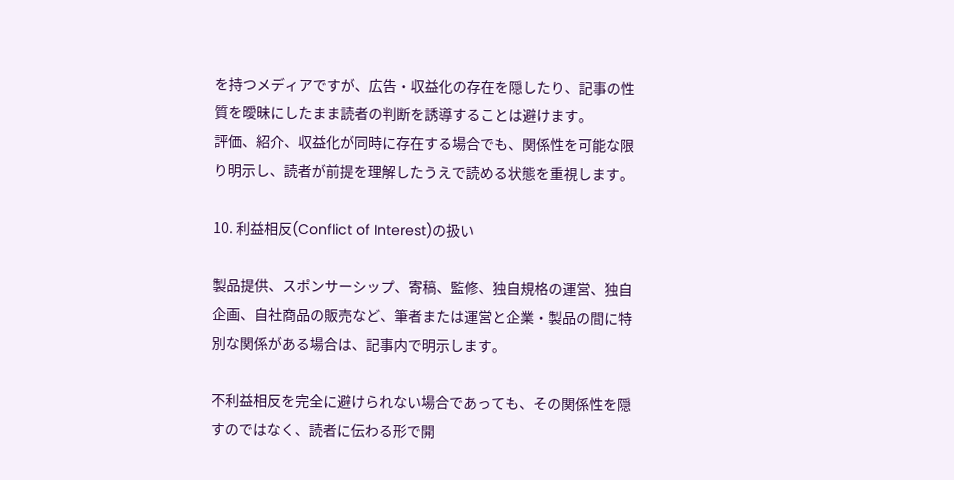を持つメディアですが、広告・収益化の存在を隠したり、記事の性質を曖昧にしたまま読者の判断を誘導することは避けます。
評価、紹介、収益化が同時に存在する場合でも、関係性を可能な限り明示し、読者が前提を理解したうえで読める状態を重視します。

10. 利益相反(Conflict of Interest)の扱い

製品提供、スポンサーシップ、寄稿、監修、独自規格の運営、独自企画、自社商品の販売など、筆者または運営と企業・製品の間に特別な関係がある場合は、記事内で明示します。

不利益相反を完全に避けられない場合であっても、その関係性を隠すのではなく、読者に伝わる形で開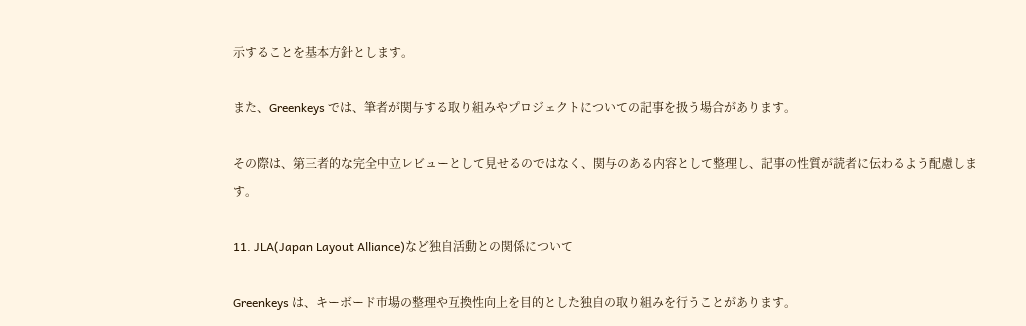示することを基本方針とします。

また、Greenkeys では、筆者が関与する取り組みやプロジェクトについての記事を扱う場合があります。

その際は、第三者的な完全中立レビューとして見せるのではなく、関与のある内容として整理し、記事の性質が読者に伝わるよう配慮します。

11. JLA(Japan Layout Alliance)など独自活動との関係について

Greenkeys は、キーボード市場の整理や互換性向上を目的とした独自の取り組みを行うことがあります。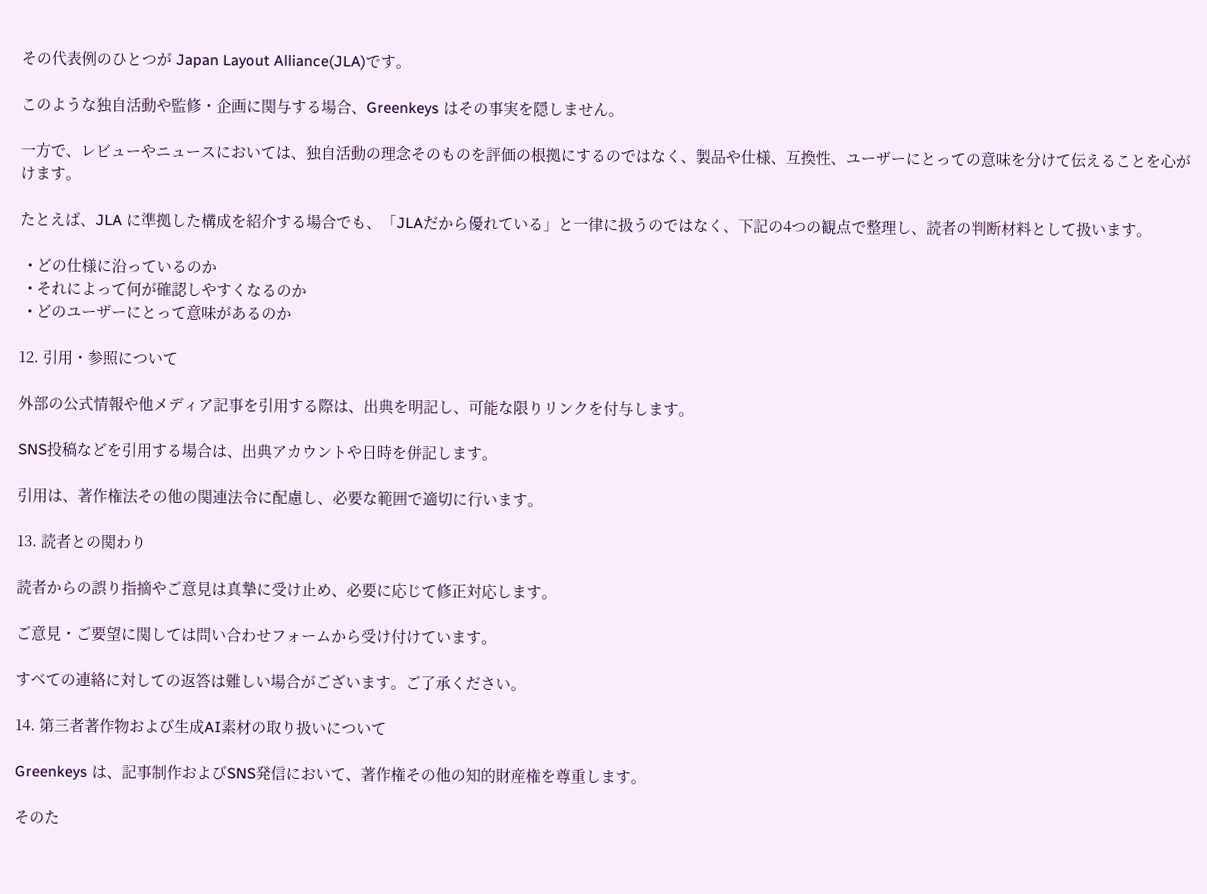その代表例のひとつが Japan Layout Alliance(JLA)です。

このような独自活動や監修・企画に関与する場合、Greenkeys はその事実を隠しません。

一方で、レビューやニュースにおいては、独自活動の理念そのものを評価の根拠にするのではなく、製品や仕様、互換性、ユーザーにとっての意味を分けて伝えることを心がけます。

たとえば、JLA に準拠した構成を紹介する場合でも、「JLAだから優れている」と一律に扱うのではなく、下記の4つの観点で整理し、読者の判断材料として扱います。

  • どの仕様に沿っているのか
  • それによって何が確認しやすくなるのか
  • どのユーザーにとって意味があるのか

12. 引用・参照について

外部の公式情報や他メディア記事を引用する際は、出典を明記し、可能な限りリンクを付与します。

SNS投稿などを引用する場合は、出典アカウントや日時を併記します。

引用は、著作権法その他の関連法令に配慮し、必要な範囲で適切に行います。

13. 読者との関わり

読者からの誤り指摘やご意見は真摯に受け止め、必要に応じて修正対応します。

ご意見・ご要望に関しては問い合わせフォームから受け付けています。

すべての連絡に対しての返答は難しい場合がございます。ご了承ください。

14. 第三者著作物および生成AI素材の取り扱いについて

Greenkeys は、記事制作およびSNS発信において、著作権その他の知的財産権を尊重します。

そのた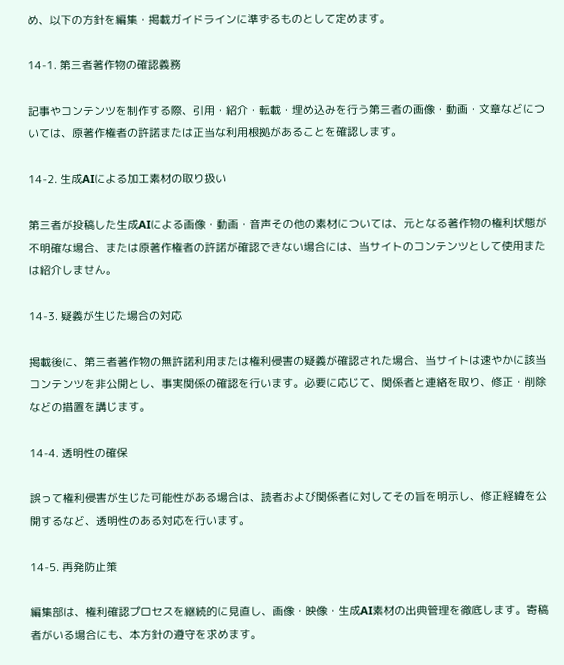め、以下の方針を編集・掲載ガイドラインに準ずるものとして定めます。

14-1. 第三者著作物の確認義務

記事やコンテンツを制作する際、引用・紹介・転載・埋め込みを行う第三者の画像・動画・文章などについては、原著作権者の許諾または正当な利用根拠があることを確認します。

14-2. 生成AIによる加工素材の取り扱い

第三者が投稿した生成AIによる画像・動画・音声その他の素材については、元となる著作物の権利状態が不明確な場合、または原著作権者の許諾が確認できない場合には、当サイトのコンテンツとして使用または紹介しません。

14-3. 疑義が生じた場合の対応

掲載後に、第三者著作物の無許諾利用または権利侵害の疑義が確認された場合、当サイトは速やかに該当コンテンツを非公開とし、事実関係の確認を行います。必要に応じて、関係者と連絡を取り、修正・削除などの措置を講じます。

14-4. 透明性の確保

誤って権利侵害が生じた可能性がある場合は、読者および関係者に対してその旨を明示し、修正経緯を公開するなど、透明性のある対応を行います。

14-5. 再発防止策

編集部は、権利確認プロセスを継続的に見直し、画像・映像・生成AI素材の出典管理を徹底します。寄稿者がいる場合にも、本方針の遵守を求めます。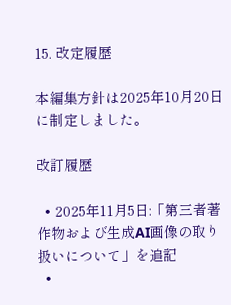15. 改定履歴

本編集方針は2025年10月20日に制定しました。

改訂履歴

  • 2025年11月5日:「第三者著作物および生成AI画像の取り扱いについて」を追記
  •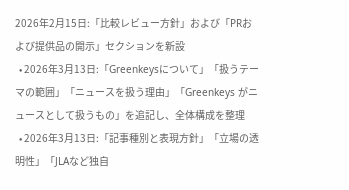2026年2月15日:「比較レビュー方針」および「PRおよび提供品の開示」セクションを新設
  • 2026年3月13日:「Greenkeysについて」「扱うテーマの範囲」「ニュースを扱う理由」「Greenkeys がニュースとして扱うもの」を追記し、全体構成を整理
  • 2026年3月13日:「記事種別と表現方針」「立場の透明性」「JLAなど独自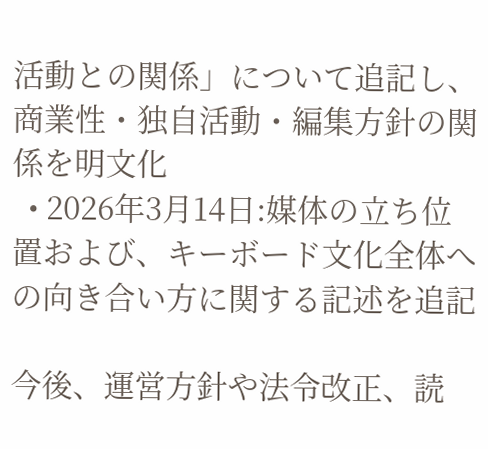活動との関係」について追記し、商業性・独自活動・編集方針の関係を明文化
  • 2026年3月14日:媒体の立ち位置および、キーボード文化全体への向き合い方に関する記述を追記

今後、運営方針や法令改正、読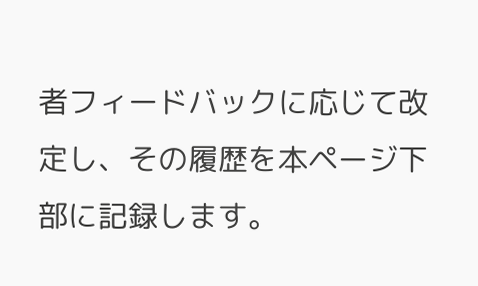者フィードバックに応じて改定し、その履歴を本ページ下部に記録します。